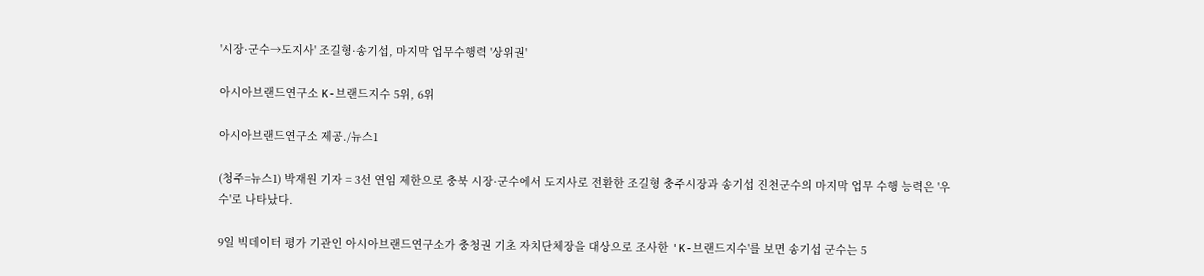'시장·군수→도지사' 조길형·송기섭, 마지막 업무수행력 '상위권'

아시아브랜드연구소 K-브랜드지수 5위, 6위

아시아브랜드연구소 제공./뉴스1

(청주=뉴스1) 박재원 기자 = 3선 연임 제한으로 충북 시장·군수에서 도지사로 전환한 조길형 충주시장과 송기섭 진천군수의 마지막 업무 수행 능력은 '우수'로 나타났다.

9일 빅데이터 평가 기관인 아시아브랜드연구소가 충청권 기초 자치단체장을 대상으로 조사한 'K-브랜드지수'를 보면 송기섭 군수는 5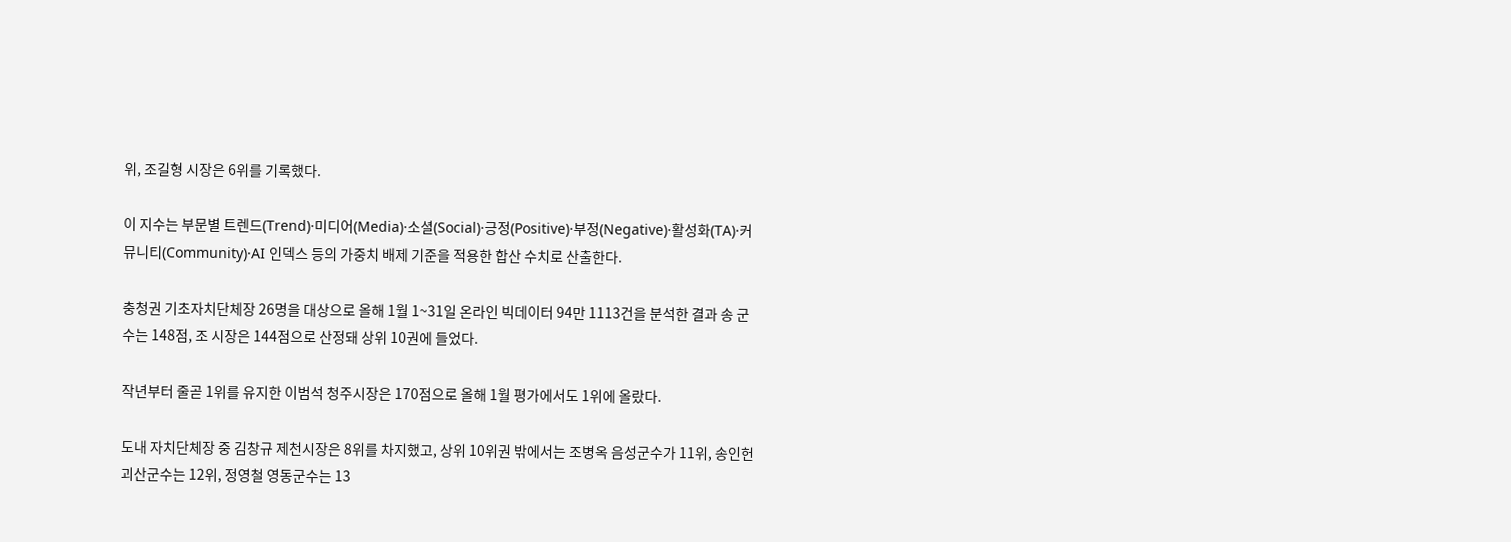위, 조길형 시장은 6위를 기록했다.

이 지수는 부문별 트렌드(Trend)·미디어(Media)·소셜(Social)·긍정(Positive)·부정(Negative)·활성화(TA)·커뮤니티(Community)·AI 인덱스 등의 가중치 배제 기준을 적용한 합산 수치로 산출한다.

충청권 기초자치단체장 26명을 대상으로 올해 1월 1~31일 온라인 빅데이터 94만 1113건을 분석한 결과 송 군수는 148점, 조 시장은 144점으로 산정돼 상위 10권에 들었다.

작년부터 줄곧 1위를 유지한 이범석 청주시장은 170점으로 올해 1월 평가에서도 1위에 올랐다.

도내 자치단체장 중 김창규 제천시장은 8위를 차지했고, 상위 10위권 밖에서는 조병옥 음성군수가 11위, 송인헌 괴산군수는 12위, 정영철 영동군수는 13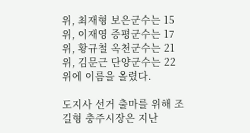위, 최재형 보은군수는 15위, 이재영 증평군수는 17위, 황규철 옥천군수는 21위, 김문근 단양군수는 22위에 이름을 올렸다.

도지사 선거 출마를 위해 조길형 충주시장은 지난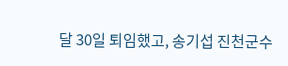달 30일 퇴임했고, 송기섭 진천군수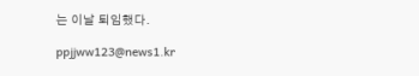는 이날 퇴임했다.

ppjjww123@news1.kr